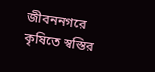জীবননগরে কৃষিতে স্বস্তির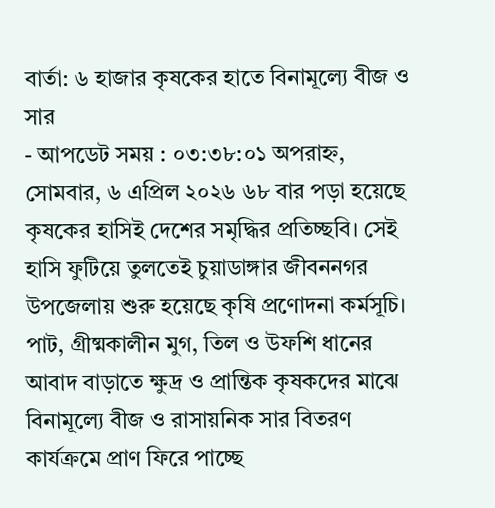বার্তা: ৬ হাজার কৃষকের হাতে বিনামূল্যে বীজ ও সার
- আপডেট সময় : ০৩:৩৮:০১ অপরাহ্ন, সোমবার, ৬ এপ্রিল ২০২৬ ৬৮ বার পড়া হয়েছে
কৃষকের হাসিই দেশের সমৃদ্ধির প্রতিচ্ছবি। সেই হাসি ফুটিয়ে তুলতেই চুয়াডাঙ্গার জীবননগর উপজেলায় শুরু হয়েছে কৃষি প্রণোদনা কর্মসূচি। পাট, গ্রীষ্মকালীন মুগ, তিল ও উফশি ধানের আবাদ বাড়াতে ক্ষুদ্র ও প্রান্তিক কৃষকদের মাঝে বিনামূল্যে বীজ ও রাসায়নিক সার বিতরণ কার্যক্রমে প্রাণ ফিরে পাচ্ছে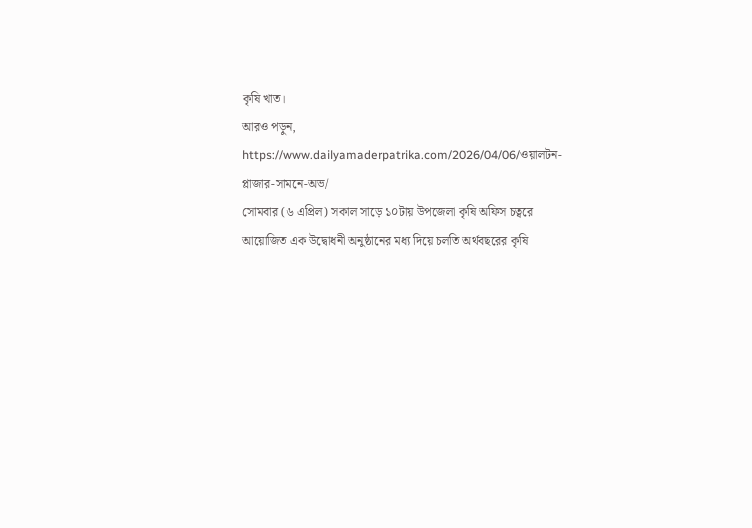কৃষি খাত।
আরও পড়ুন, https://www.dailyamaderpatrika.com/2026/04/06/ওয়ালটন-প্লাজার-সামনে-অভ/
সোমবার (৬ এপ্রিল) সকাল সাড়ে ১০টায় উপজেলা কৃষি অফিস চত্বরে আয়োজিত এক উদ্বোধনী অনুষ্ঠানের মধ্য দিয়ে চলতি অর্থবছরের কৃষি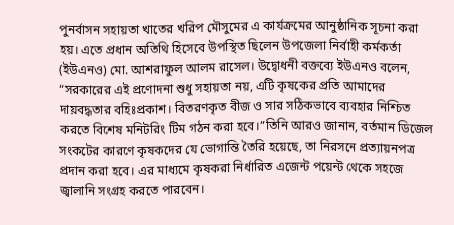পুনর্বাসন সহায়তা খাতের খরিপ মৌসুমের এ কার্যক্রমের আনুষ্ঠানিক সূচনা করা হয়। এতে প্রধান অতিথি হিসেবে উপস্থিত ছিলেন উপজেলা নির্বাহী কর্মকর্তা (ইউএনও) মো. আশরাফুল আলম রাসেল। উদ্বোধনী বক্তব্যে ইউএনও বলেন, “সরকারের এই প্রণোদনা শুধু সহায়তা নয়, এটি কৃষকের প্রতি আমাদের দায়বদ্ধতার বহিঃপ্রকাশ। বিতরণকৃত বীজ ও সার সঠিকভাবে ব্যবহার নিশ্চিত করতে বিশেষ মনিটরিং টিম গঠন করা হবে।”তিনি আরও জানান, বর্তমান ডিজেল সংকটের কারণে কৃষকদের যে ভোগান্তি তৈরি হয়েছে, তা নিরসনে প্রত্যায়নপত্র প্রদান করা হবে। এর মাধ্যমে কৃষকরা নির্ধারিত এজেন্ট পয়েন্ট থেকে সহজে জ্বালানি সংগ্রহ করতে পারবেন।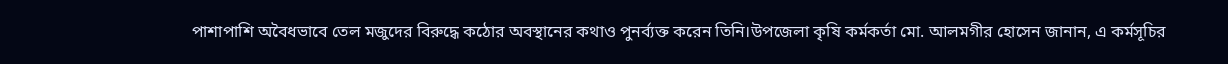পাশাপাশি অবৈধভাবে তেল মজুদের বিরুদ্ধে কঠোর অবস্থানের কথাও পুনর্ব্যক্ত করেন তিনি।উপজেলা কৃষি কর্মকর্তা মো. আলমগীর হোসেন জানান, এ কর্মসূচির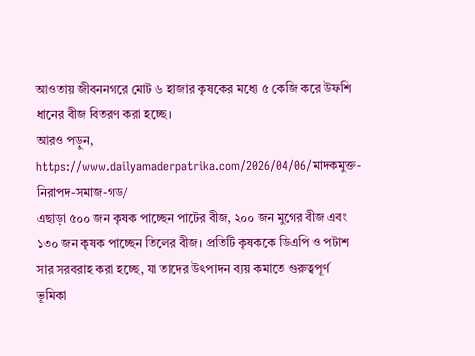আওতায় জীবননগরে মোট ৬ হাজার কৃষকের মধ্যে ৫ কেজি করে উফশি ধানের বীজ বিতরণ করা হচ্ছে।
আরও পড়ুন, https://www.dailyamaderpatrika.com/2026/04/06/মাদকমুক্ত-নিরাপদ-সমাজ-গড/
এছাড়া ৫০০ জন কৃষক পাচ্ছেন পাটের বীজ, ২০০ জন মুগের বীজ এবং ১৩০ জন কৃষক পাচ্ছেন তিলের বীজ। প্রতিটি কৃষককে ডিএপি ও পটাশ সার সরবরাহ করা হচ্ছে, যা তাদের উৎপাদন ব্যয় কমাতে গুরুত্বপূর্ণ ভূমিকা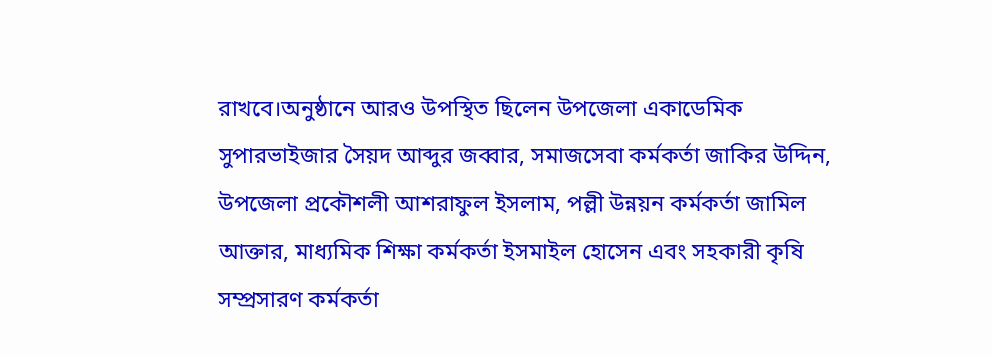রাখবে।অনুষ্ঠানে আরও উপস্থিত ছিলেন উপজেলা একাডেমিক সুপারভাইজার সৈয়দ আব্দুর জব্বার, সমাজসেবা কর্মকর্তা জাকির উদ্দিন, উপজেলা প্রকৌশলী আশরাফুল ইসলাম, পল্লী উন্নয়ন কর্মকর্তা জামিল আক্তার, মাধ্যমিক শিক্ষা কর্মকর্তা ইসমাইল হোসেন এবং সহকারী কৃষি সম্প্রসারণ কর্মকর্তা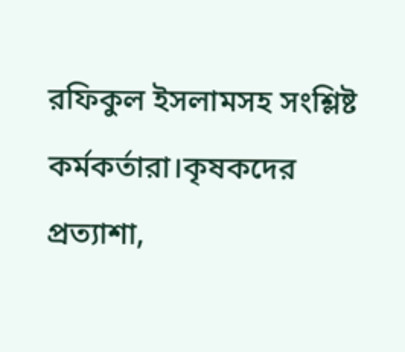রফিকুল ইসলামসহ সংশ্লিষ্ট কর্মকর্তারা।কৃষকদের প্রত্যাশা,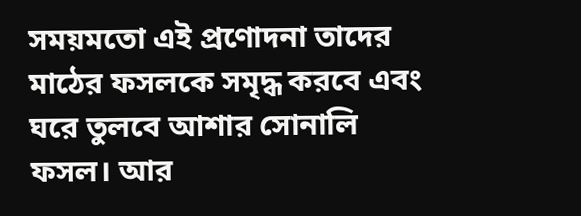সময়মতো এই প্রণোদনা তাদের মাঠের ফসলকে সমৃদ্ধ করবে এবং ঘরে তুলবে আশার সোনালি ফসল। আর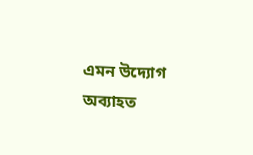এমন উদ্যোগ অব্যাহত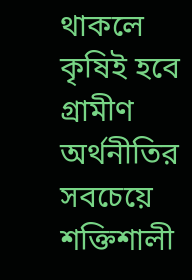থাকলে কৃষিই হবে গ্রামীণ অর্থনীতির সবচেয়ে শক্তিশালী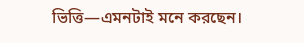ভিত্তি—এমনটাই মনে করছেন।